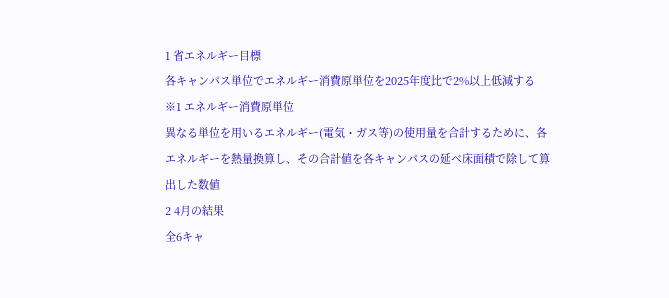1 省エネルギー目標
各キャンパス単位でエネルギー消費原単位を2025年度比で2%以上低減する
※1 エネルギー消費原単位
異なる単位を用いるエネルギー(電気・ガス等)の使用量を合計するために、各エネルギーを熱量換算し、その合計値を各キャンパスの延べ床面積で除して算出した数値
2 4月の結果
全6キャ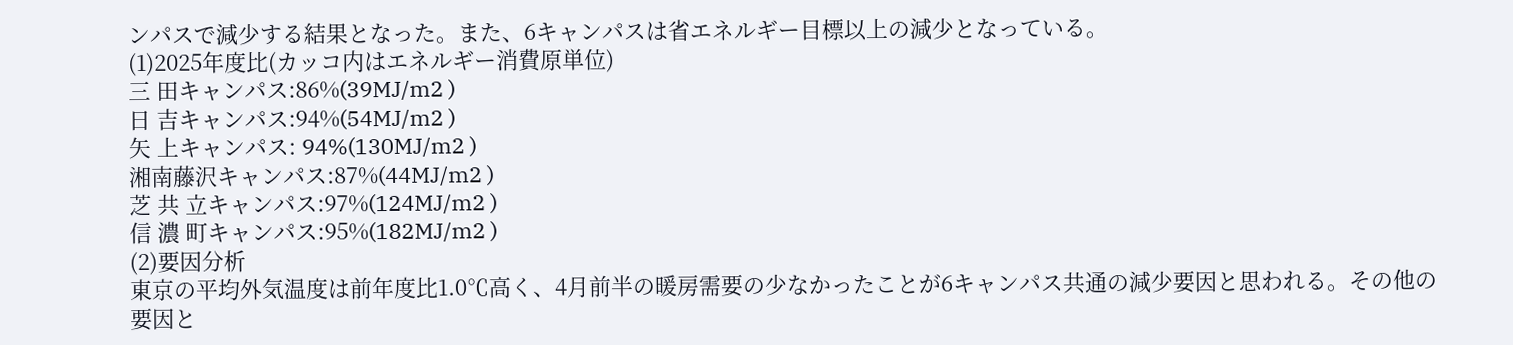ンパスで減少する結果となった。また、6キャンパスは省エネルギー目標以上の減少となっている。
(1)2025年度比(カッコ内はエネルギー消費原単位)
三 田キャンパス:86%(39MJ/m2 )
日 吉キャンパス:94%(54MJ/m2 )
矢 上キャンパス: 94%(130MJ/m2 )
湘南藤沢キャンパス:87%(44MJ/m2 )
芝 共 立キャンパス:97%(124MJ/m2 )
信 濃 町キャンパス:95%(182MJ/m2 )
(2)要因分析
東京の平均外気温度は前年度比1.0℃高く、4月前半の暖房需要の少なかったことが6キャンパス共通の減少要因と思われる。その他の要因と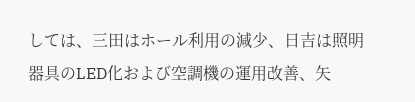しては、三田はホール利用の減少、日吉は照明器具のLED化および空調機の運用改善、矢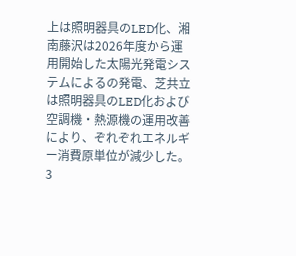上は照明器具のLED化、湘南藤沢は2026年度から運用開始した太陽光発電システムによるの発電、芝共立は照明器具のLED化および空調機・熱源機の運用改善により、ぞれぞれエネルギー消費原単位が減少した。
3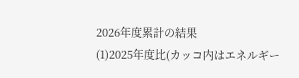2026年度累計の結果
(1)2025年度比(カッコ内はエネルギー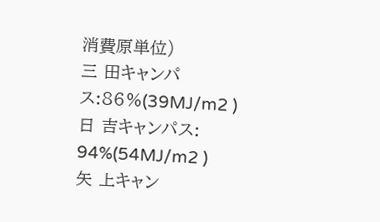消費原単位)
三 田キャンパス:86%(39MJ/m2 )
日 吉キャンパス: 94%(54MJ/m2 )
矢 上キャン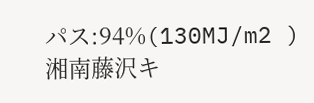パス:94%(130MJ/m2 )
湘南藤沢キ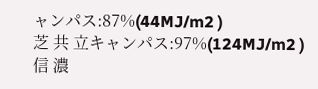ャンパス:87%(44MJ/m2 )
芝 共 立キャンパス:97%(124MJ/m2 )
信 濃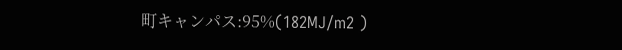町キャンパス:95%(182MJ/m2 )